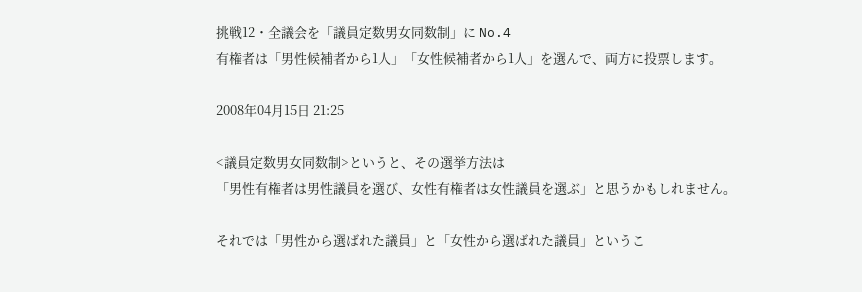挑戦12・全議会を「議員定数男女同数制」に No.4                                                      有権者は「男性候補者から1人」「女性候補者から1人」を選んで、両方に投票します。

2008年04月15日 21:25

<議員定数男女同数制>というと、その選挙方法は
「男性有権者は男性議員を選び、女性有権者は女性議員を選ぶ」と思うかもしれません。

それでは「男性から選ばれた議員」と「女性から選ばれた議員」というこ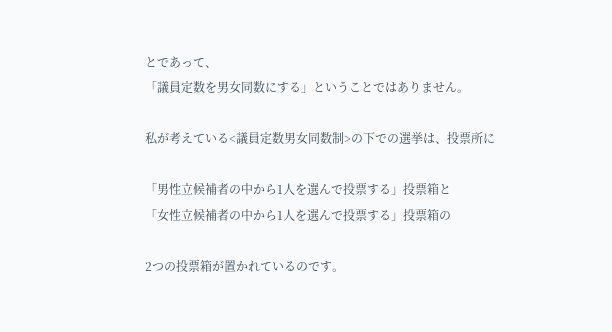とであって、
「議員定数を男女同数にする」ということではありません。

私が考えている<議員定数男女同数制>の下での選挙は、投票所に

「男性立候補者の中から1人を選んで投票する」投票箱と
「女性立候補者の中から1人を選んで投票する」投票箱の

2つの投票箱が置かれているのです。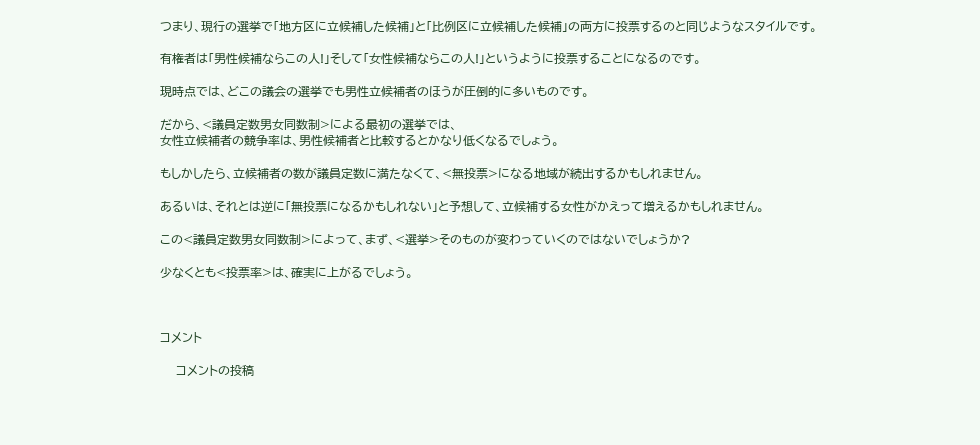つまり、現行の選挙で「地方区に立候補した候補」と「比例区に立候補した候補」の両方に投票するのと同じようなスタイルです。

有権者は「男性候補ならこの人!」そして「女性候補ならこの人!」というように投票することになるのです。

現時点では、どこの議会の選挙でも男性立候補者のほうが圧倒的に多いものです。

だから、<議員定数男女同数制>による最初の選挙では、
女性立候補者の競争率は、男性候補者と比較するとかなり低くなるでしょう。

もしかしたら、立候補者の数が議員定数に満たなくて、<無投票>になる地域が続出するかもしれません。

あるいは、それとは逆に「無投票になるかもしれない」と予想して、立候補する女性がかえって増えるかもしれません。

この<議員定数男女同数制>によって、まず、<選挙>そのものが変わっていくのではないでしょうか?

少なくとも<投票率>は、確実に上がるでしょう。



コメント

    コメントの投稿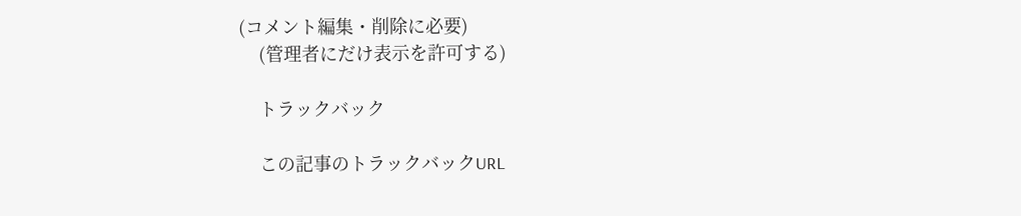(コメント編集・削除に必要)
    (管理者にだけ表示を許可する)

    トラックバック

    この記事のトラックバックURL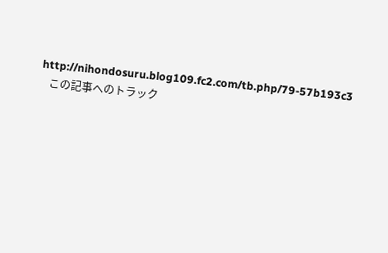http://nihondosuru.blog109.fc2.com/tb.php/79-57b193c3
    この記事へのトラック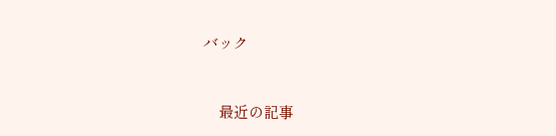バック


    最近の記事